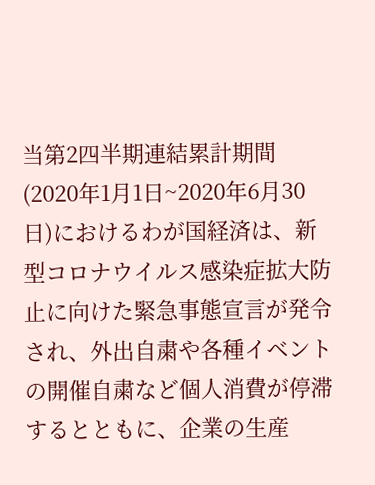当第2四半期連結累計期間(2020年1月1日~2020年6月30日)におけるわが国経済は、新型コロナウイルス感染症拡大防止に向けた緊急事態宣言が発令され、外出自粛や各種イベントの開催自粛など個人消費が停滞するとともに、企業の生産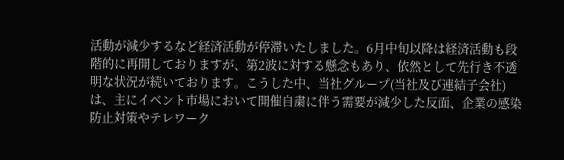活動が減少するなど経済活動が停滞いたしました。6月中旬以降は経済活動も段階的に再開しておりますが、第2波に対する懸念もあり、依然として先行き不透明な状況が続いております。こうした中、当社グループ(当社及び連結子会社)は、主にイベント市場において開催自粛に伴う需要が減少した反面、企業の感染防止対策やテレワーク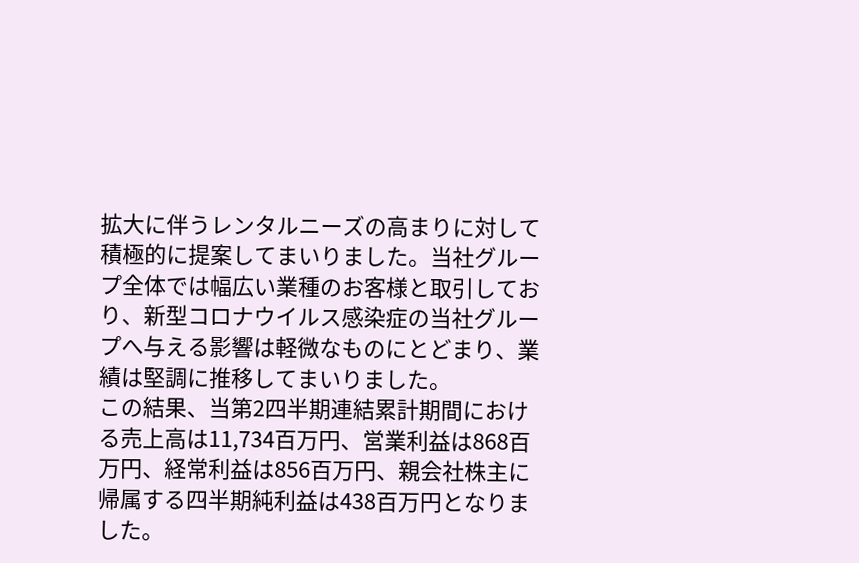拡大に伴うレンタルニーズの高まりに対して積極的に提案してまいりました。当社グループ全体では幅広い業種のお客様と取引しており、新型コロナウイルス感染症の当社グループへ与える影響は軽微なものにとどまり、業績は堅調に推移してまいりました。
この結果、当第2四半期連結累計期間における売上高は11,734百万円、営業利益は868百万円、経常利益は856百万円、親会社株主に帰属する四半期純利益は438百万円となりました。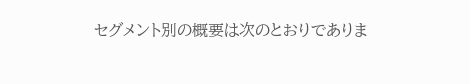セグメント別の概要は次のとおりでありま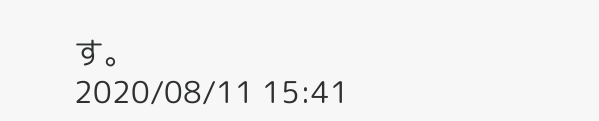す。
2020/08/11 15:41